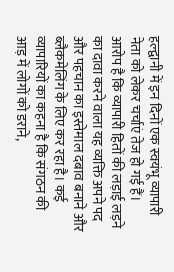हल्द्वानी में इन दिनों एक स्वयंभू व्यापारी नेता को लेकर चर्चाएं तेज हो गई हैं। आरोप है कि व्यापारी हितों की लड़ाई लड़ने का दावा करने वाला यह व्यक्ति अपने पद और पहचान का इस्तेमाल दबाव बनाने और ब्लैकमेलिंग के लिए कर रहा है। कई व्यापारियों का कहना है कि संगठन की आड़ में लोगों को डराने,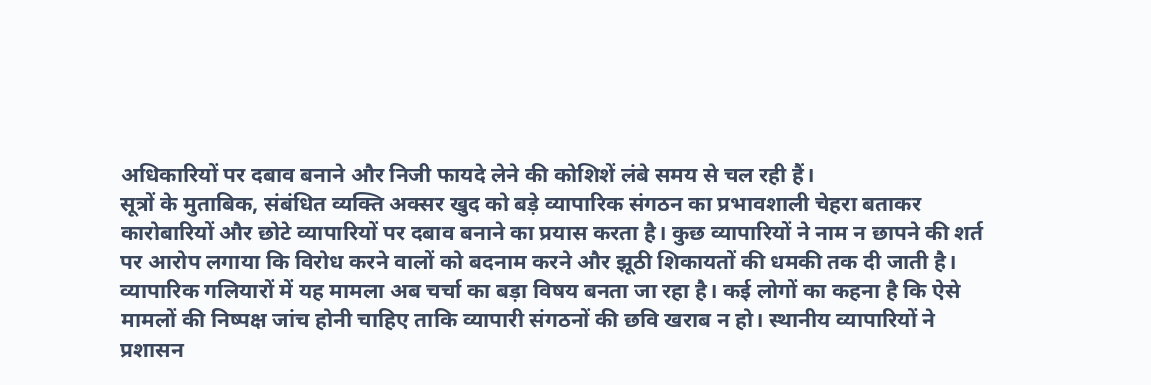अधिकारियों पर दबाव बनाने और निजी फायदे लेने की कोशिशें लंबे समय से चल रही हैं।
सूत्रों के मुताबिक, संबंधित व्यक्ति अक्सर खुद को बड़े व्यापारिक संगठन का प्रभावशाली चेहरा बताकर कारोबारियों और छोटे व्यापारियों पर दबाव बनाने का प्रयास करता है। कुछ व्यापारियों ने नाम न छापने की शर्त पर आरोप लगाया कि विरोध करने वालों को बदनाम करने और झूठी शिकायतों की धमकी तक दी जाती है।
व्यापारिक गलियारों में यह मामला अब चर्चा का बड़ा विषय बनता जा रहा है। कई लोगों का कहना है कि ऐसे मामलों की निष्पक्ष जांच होनी चाहिए ताकि व्यापारी संगठनों की छवि खराब न हो। स्थानीय व्यापारियों ने प्रशासन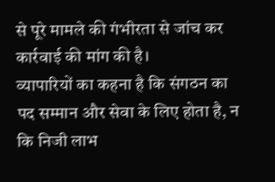से पूरे मामले की गंभीरता से जांच कर कार्रवाई की मांग की है।
व्यापारियों का कहना है कि संगठन का पद सम्मान और सेवा के लिए होता है, न कि निजी लाभ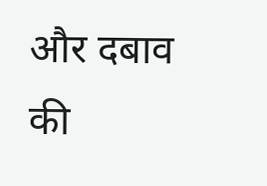और दबाव की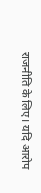राजनीति के लिए। यदि आरोप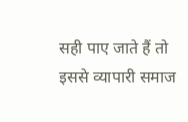सही पाए जाते हैं तो इससे व्यापारी समाज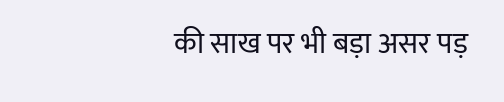की साख पर भी बड़ा असर पड़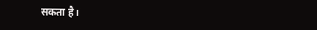सकता है।